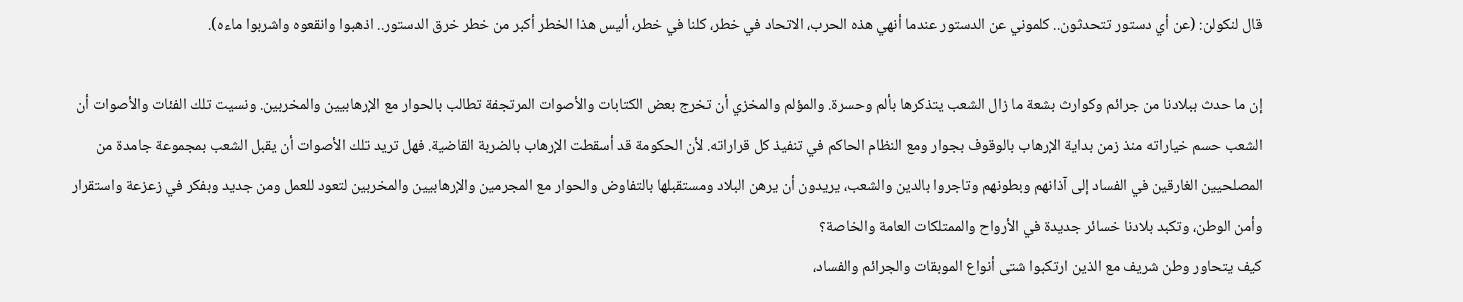قال لنكولن: (عن أي دستور تتحدثون.. كلموني عن الدستور عندما أنهي هذه الحرب، الاتحاد في خطر، كلنا في خطر، أليس هذا الخطر أكبر من خطر خرق الدستور.. اذهبوا وانقعوه واشربوا ماءه).

إن ما حدث ببلادنا من جرائم وكوارث بشعة ما زال الشعب يتذكرها بألم وحسرة. والمؤلم والمخزي أن تخرج بعض الكتابات والأصوات المرتجفة تطالب بالحوار مع الإرهابيين والمخربين. ونسيت تلك الفئات والأصوات أن الشعب حسم خياراته منذ زمن بداية الإرهاب بالوقوف بجوار ومع النظام الحاكم في تنفيذ كل قراراته. لأن الحكومة قد أسقطت الإرهاب بالضربة القاضية. فهل تريد تلك الأصوات أن يقبل الشعب بمجموعة جامدة من المصلحيين الغارقين في الفساد إلى آذانهم وبطونهم وتاجروا بالدين والشعب، يريدون أن يرهن البلاد ومستقبلها بالتفاوض والحوار مع المجرمين والإرهابيين والمخربين لتعود للعمل ومن جديد وبفكر في زعزعة واستقرار وأمن الوطن، وتكبد بلادنا خسائر جديدة في الأرواح والممتلكات العامة والخاصة؟
كيف يتحاور وطن شريف مع الذين ارتكبوا شتى أنواع الموبقات والجرائم والفساد،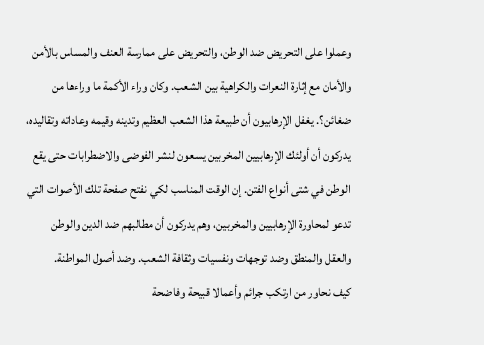وعملوا على التحريض ضد الوطن، والتحريض على ممارسة العنف والمساس بالأمن والأمان مع إثارة النعرات والكراهية بين الشعب. وكان وراء الأكمة ما وراءها من ضغائن؟. يغفل الإرهابيون أن طبيعة هذا الشعب العظيم وتدينه وقيمه وعاداته وتقاليده، يدركون أن أولئك الإرهابيين المخربين يسعون لنشر الفوضى والاضطرابات حتى يقع الوطن في شتى أنواع الفتن. إن الوقت المناسب لكي نفتح صفحة تلك الأصوات التي تدعو لمحاورة الإرهابيين والمخربين، وهم يدركون أن مطالبهم ضد الدين والوطن والعقل والمنطق وضد توجهات ونفسيات وثقافة الشعب. وضد أصول المواطنة.
كيف نحاور من ارتكب جرائم وأعمالا قبيحة وفاضحة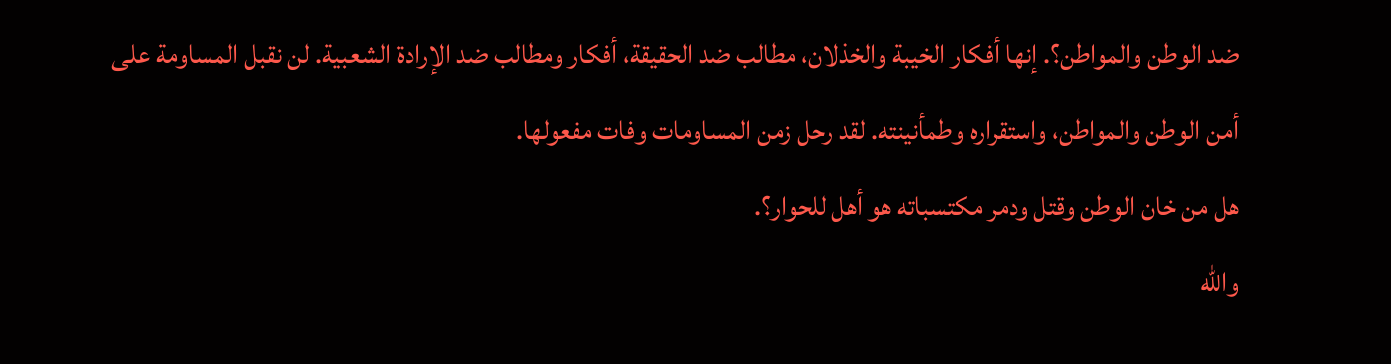ضد الوطن والمواطن؟. إنها أفكار الخيبة والخذلان، مطالب ضد الحقيقة، أفكار ومطالب ضد الإرادة الشعبية. لن نقبل المساومة على أمن الوطن والمواطن، واستقراره وطمأنينته. لقد رحل زمن المساومات وفات مفعولها.
هل من خان الوطن وقتل ودمر مكتسباته هو أهل للحوار؟.
والله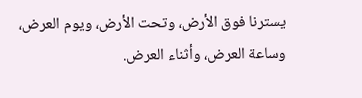يسترنا فوق الأرض، وتحت الأرض، ويوم العرض، وساعة العرض، وأثناء العرض.